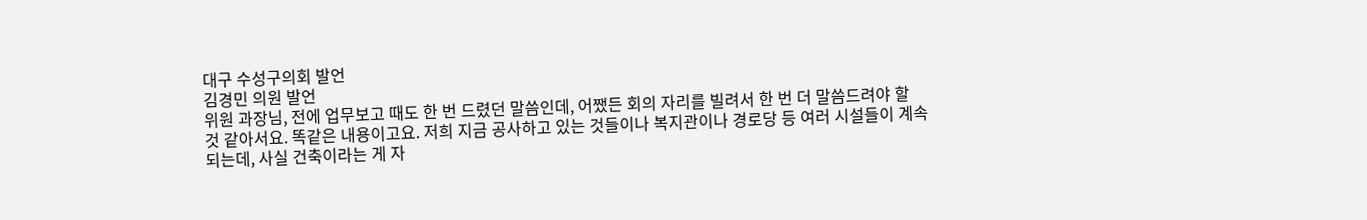대구 수성구의회 발언
김경민 의원 발언
위원 과장님, 전에 업무보고 때도 한 번 드렸던 말씀인데, 어쨌든 회의 자리를 빌려서 한 번 더 말씀드려야 할 것 같아서요. 똑같은 내용이고요. 저희 지금 공사하고 있는 것들이나 복지관이나 경로당 등 여러 시설들이 계속 되는데, 사실 건축이라는 게 자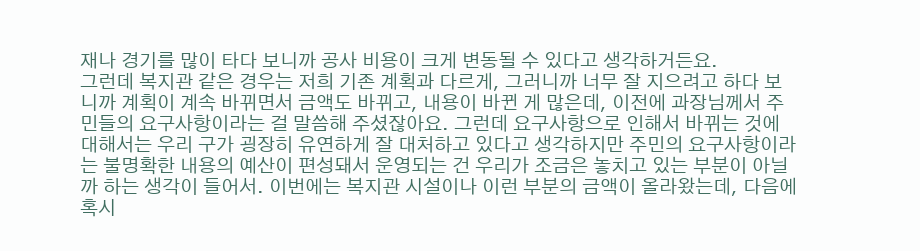재나 경기를 많이 타다 보니까 공사 비용이 크게 변동될 수 있다고 생각하거든요.
그런데 복지관 같은 경우는 저희 기존 계획과 다르게, 그러니까 너무 잘 지으려고 하다 보니까 계획이 계속 바뀌면서 금액도 바뀌고, 내용이 바뀐 게 많은데, 이전에 과장님께서 주민들의 요구사항이라는 걸 말씀해 주셨잖아요. 그런데 요구사항으로 인해서 바뀌는 것에 대해서는 우리 구가 굉장히 유연하게 잘 대처하고 있다고 생각하지만 주민의 요구사항이라는 불명확한 내용의 예산이 편성돼서 운영되는 건 우리가 조금은 놓치고 있는 부분이 아닐까 하는 생각이 들어서. 이번에는 복지관 시설이나 이런 부분의 금액이 올라왔는데, 다음에 혹시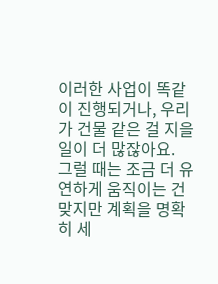이러한 사업이 똑같이 진행되거나, 우리가 건물 같은 걸 지을 일이 더 많잖아요.
그럴 때는 조금 더 유연하게 움직이는 건 맞지만 계획을 명확히 세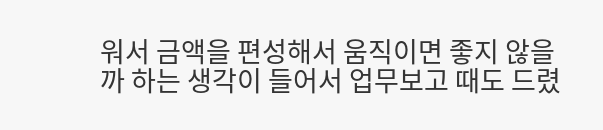워서 금액을 편성해서 움직이면 좋지 않을까 하는 생각이 들어서 업무보고 때도 드렸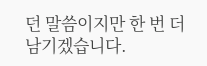던 말씀이지만 한 번 더 남기겠습니다.